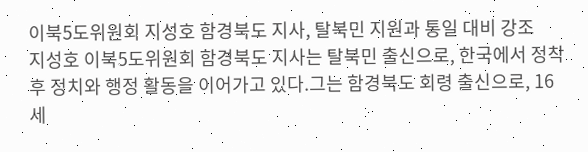이북5도위원회 지성호 함경북도 지사, 탈북민 지원과 통일 대비 강조
지성호 이북5도위원회 함경북도 지사는 탈북민 출신으로, 한국에서 정착 후 정치와 행정 활동을 이어가고 있다.그는 함경북도 회령 출신으로, 16세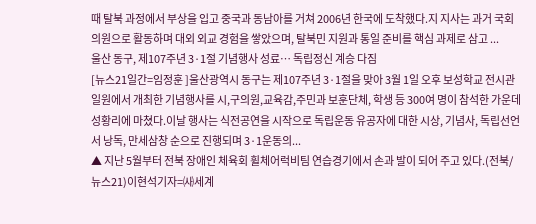때 탈북 과정에서 부상을 입고 중국과 동남아를 거쳐 2006년 한국에 도착했다.지 지사는 과거 국회 의원으로 활동하며 대외 외교 경험을 쌓았으며, 탈북민 지원과 통일 준비를 핵심 과제로 삼고 ...
울산 동구, 제107주년 3·1절 기념행사 성료… 독립정신 계승 다짐
[뉴스21일간=임정훈 ]울산광역시 동구는 제107주년 3·1절을 맞아 3월 1일 오후 보성학교 전시관 일원에서 개최한 기념행사를 시,구의원,교육감,주민과 보훈단체, 학생 등 300여 명이 참석한 가운데 성황리에 마쳤다.이날 행사는 식전공연을 시작으로 독립운동 유공자에 대한 시상, 기념사, 독립선언서 낭독, 만세삼창 순으로 진행되며 3·1운동의...
▲ 지난 5월부터 전북 장애인 체육회 휠체어럭비팀 연습경기에서 손과 발이 되어 주고 있다.(전북/뉴스21)이현석기자=㈔세계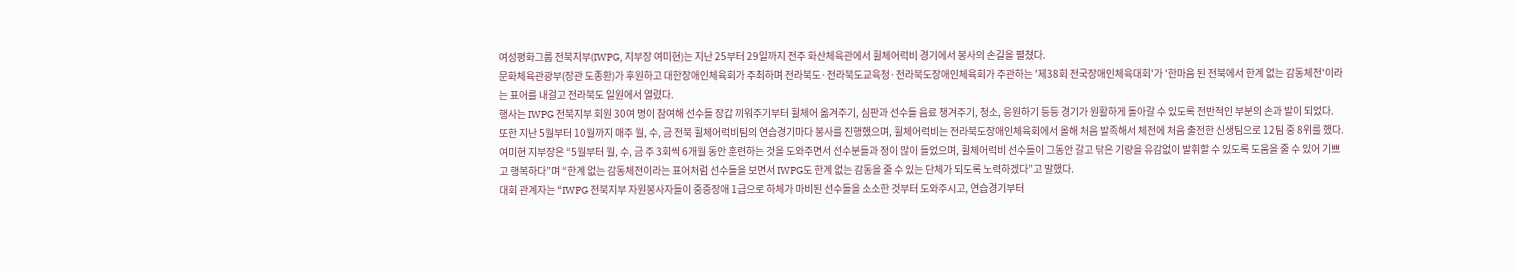여성평화그룹 전북지부(IWPG, 지부장 여미현)는 지난 25부터 29일까지 전주 화산체육관에서 휠체어럭비 경기에서 봉사의 손길을 펼쳤다.
문화체육관광부(장관 도종환)가 후원하고 대한장애인체육회가 주최하며 전라북도·전라북도교육청·전라북도장애인체육회가 주관하는 '제38회 전국장애인체육대회'가 '한마음 된 전북에서 한계 없는 감동체전'이라는 표어를 내걸고 전라북도 일원에서 열렸다.
행사는 IWPG 전북지부 회원 30여 명이 참여해 선수들 장갑 끼워주기부터 휠체어 옮겨주기, 심판과 선수들 음료 챙겨주기, 청소, 응원하기 등등 경기가 원활하게 돌아갈 수 있도록 전반적인 부분의 손과 발이 되었다.
또한 지난 5월부터 10월까지 매주 월, 수, 금 전북 휠체어럭비팀의 연습경기마다 봉사를 진행했으며, 휠체어럭비는 전라북도장애인체육회에서 올해 처음 발족해서 체전에 처음 출전한 신생팀으로 12팀 중 8위를 했다.
여미현 지부장은 “5월부터 월, 수, 금 주 3회씩 6개월 동안 훈련하는 것을 도와주면서 선수분들과 정이 많이 들었으며, 휠체어럭비 선수들이 그동안 갈고 닦은 기량을 유감없이 발휘할 수 있도록 도움을 줄 수 있어 기쁘고 행복하다”며 “한계 없는 감동체전이라는 표어처럼 선수들을 보면서 IWPG도 한계 없는 감동을 줄 수 있는 단체가 되도록 노력하겠다”고 말했다.
대회 관계자는 “IWPG 전북지부 자원봉사자들이 중증장애 1급으로 하체가 마비된 선수들을 소소한 것부터 도와주시고, 연습경기부터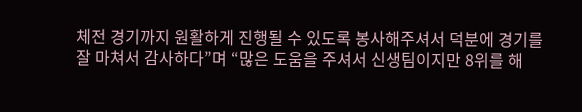체전 경기까지 원활하게 진행될 수 있도록 봉사해주셔서 덕분에 경기를 잘 마쳐서 감사하다”며 “많은 도움을 주셔서 신생팀이지만 8위를 해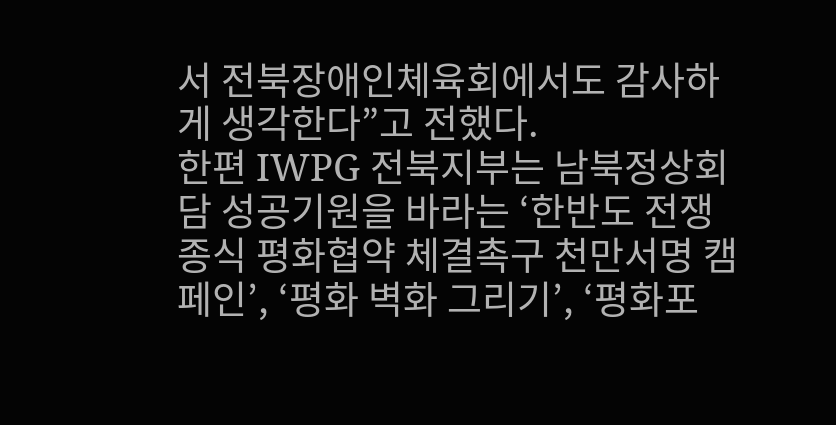서 전북장애인체육회에서도 감사하게 생각한다”고 전했다.
한편 IWPG 전북지부는 남북정상회담 성공기원을 바라는 ‘한반도 전쟁종식 평화협약 체결촉구 천만서명 캠페인’, ‘평화 벽화 그리기’, ‘평화포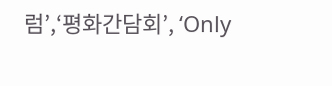럼’,‘평화간담회’, ‘Only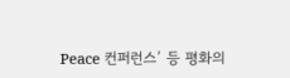Peace 컨퍼런스’ 등 평화의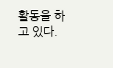활동을 하고 있다.